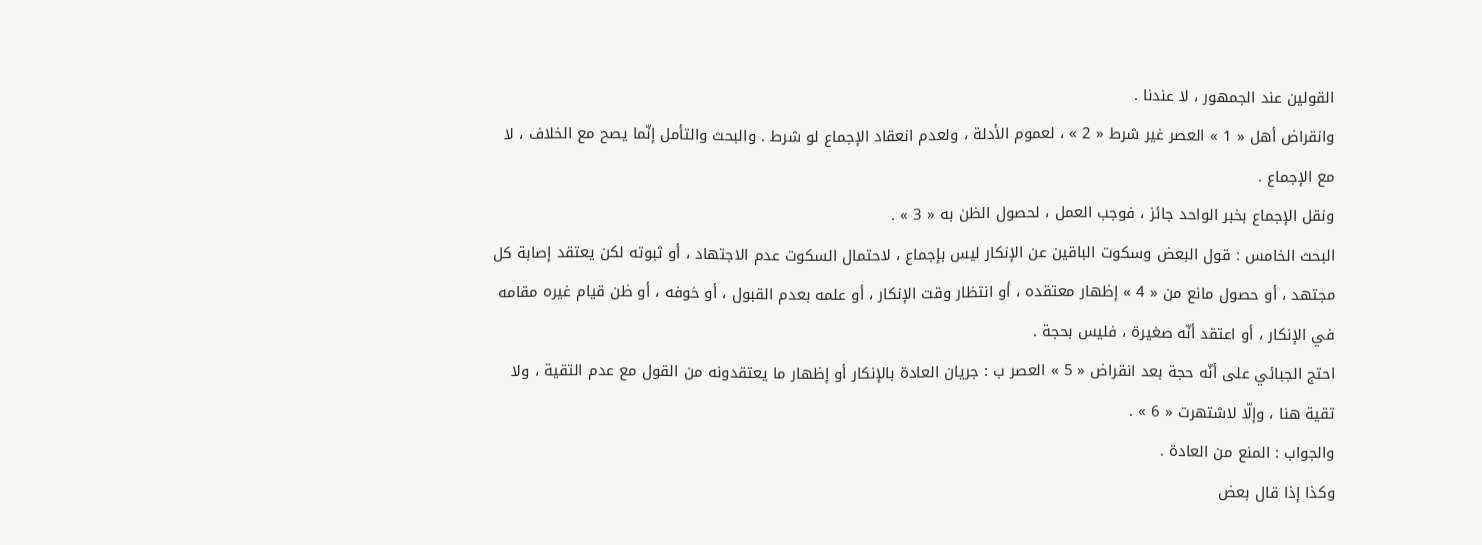القولين عند الجمهور ، لا عندنا .
وانقراض أهل « 1 » العصر غير شرط « 2 » ، لعموم الأدلة ، ولعدم انعقاد الإجماع لو شرط . والبحث والتأمل إنّما يصح مع الخلاف ، لا مع الإجماع .
ونقل الإجماع بخبر الواحد جائز ، فوجب العمل ، لحصول الظن به « 3 » .
البحث الخامس : قول البعض وسكوت الباقين عن الإنكار ليس بإجماع ، لاحتمال السكوت عدم الاجتهاد ، أو ثبوته لكن يعتقد إصابة كل مجتهد ، أو حصول مانع من « 4 » إظهار معتقده ، أو انتظار وقت الإنكار ، أو علمه بعدم القبول ، أو خوفه ، أو ظن قيام غيره مقامه في الإنكار ، أو اعتقد أنّه صغيرة ، فليس بحجة .
احتج الجبائي على أنّه حجة بعد انقراض « 5 » العصر ب : جريان العادة بالإنكار أو إظهار ما يعتقدونه من القول مع عدم التقية ، ولا تقية هنا ، وإلّا لاشتهرت « 6 » .
والجواب : المنع من العادة .
وكذا إذا قال بعض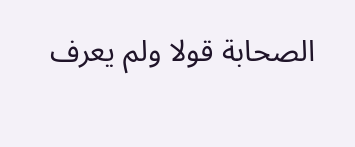الصحابة قولا ولم يعرف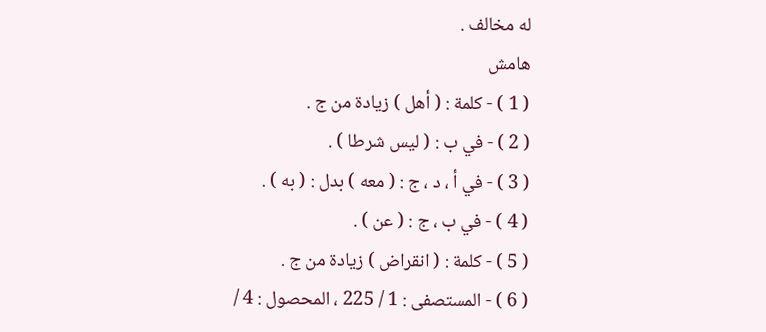له مخالف .
هامش
( 1 ) - كلمة : ( أهل ) زيادة من ج .
( 2 ) - في ب : ( ليس شرطا ) .
( 3 ) - في أ ، د ، ج : ( معه ) بدل : ( به ) .
( 4 ) - في ب ، ج : ( عن ) .
( 5 ) - كلمة : ( انقراض ) زيادة من ج .
( 6 ) - المستصفى : 1 / 225 ، المحصول : 4 /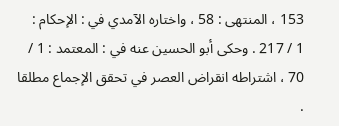153 ، المنتهى : 58 ، واختاره الآمدي في : الإحكام :
1 / 217 . وحكى أبو الحسين عنه في : المعتمد : 1 / 70 ، اشتراطه انقراض العصر في تحقق الإجماع مطلقا .